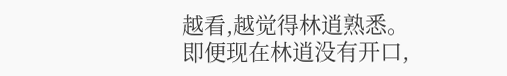越看,越觉得林逍熟悉。
即便现在林逍没有开口,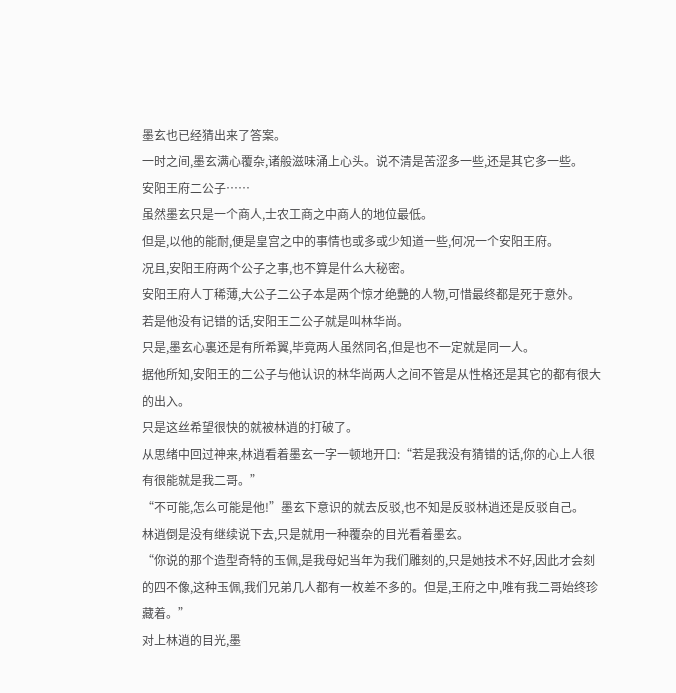墨玄也已经猜出来了答案。
一时之间,墨玄满心覆杂,诸般滋味涌上心头。说不清是苦涩多一些,还是其它多一些。
安阳王府二公子……
虽然墨玄只是一个商人,士农工商之中商人的地位最低。
但是,以他的能耐,便是皇宫之中的事情也或多或少知道一些,何况一个安阳王府。
况且,安阳王府两个公子之事,也不算是什么大秘密。
安阳王府人丁稀薄,大公子二公子本是两个惊才绝艷的人物,可惜最终都是死于意外。
若是他没有记错的话,安阳王二公子就是叫林华尚。
只是,墨玄心裏还是有所希翼,毕竟两人虽然同名,但是也不一定就是同一人。
据他所知,安阳王的二公子与他认识的林华尚两人之间不管是从性格还是其它的都有很大的出入。
只是这丝希望很快的就被林逍的打破了。
从思绪中回过神来,林逍看着墨玄一字一顿地开口:“若是我没有猜错的话,你的心上人很有很能就是我二哥。”
“不可能,怎么可能是他!”墨玄下意识的就去反驳,也不知是反驳林逍还是反驳自己。
林逍倒是没有继续说下去,只是就用一种覆杂的目光看着墨玄。
“你说的那个造型奇特的玉佩,是我母妃当年为我们雕刻的,只是她技术不好,因此才会刻的四不像,这种玉佩,我们兄弟几人都有一枚差不多的。但是,王府之中,唯有我二哥始终珍藏着。”
对上林逍的目光,墨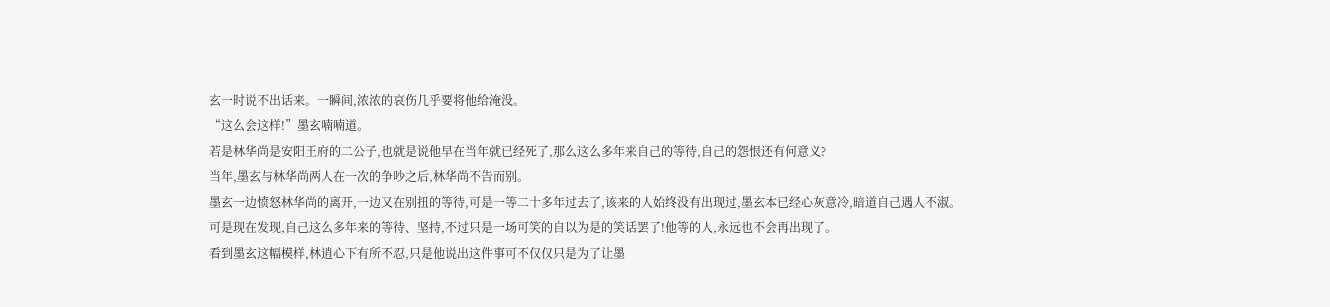玄一时说不出话来。一瞬间,浓浓的哀伤几乎要将他给淹没。
“这么会这样!”墨玄喃喃道。
若是林华尚是安阳王府的二公子,也就是说他早在当年就已经死了,那么这么多年来自己的等待,自己的怨恨还有何意义?
当年,墨玄与林华尚两人在一次的争吵之后,林华尚不告而别。
墨玄一边愤怒林华尚的离开,一边又在别扭的等待,可是一等二十多年过去了,该来的人始终没有出现过,墨玄本已经心灰意冷,暗道自己遇人不淑。
可是现在发现,自己这么多年来的等待、坚持,不过只是一场可笑的自以为是的笑话罢了!他等的人,永远也不会再出现了。
看到墨玄这幅模样,林逍心下有所不忍,只是他说出这件事可不仅仅只是为了让墨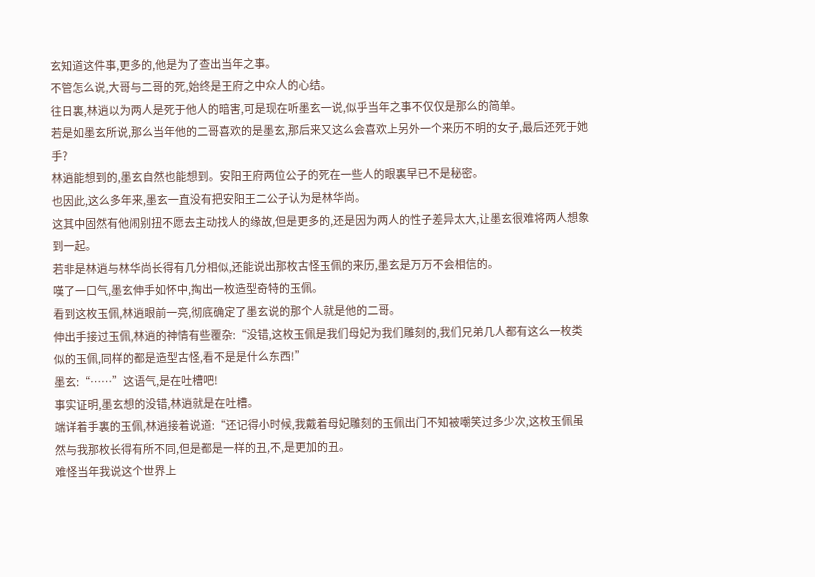玄知道这件事,更多的,他是为了查出当年之事。
不管怎么说,大哥与二哥的死,始终是王府之中众人的心结。
往日裏,林逍以为两人是死于他人的暗害,可是现在听墨玄一说,似乎当年之事不仅仅是那么的简单。
若是如墨玄所说,那么当年他的二哥喜欢的是墨玄,那后来又这么会喜欢上另外一个来历不明的女子,最后还死于她手?
林逍能想到的,墨玄自然也能想到。安阳王府两位公子的死在一些人的眼裏早已不是秘密。
也因此,这么多年来,墨玄一直没有把安阳王二公子认为是林华尚。
这其中固然有他闹别扭不愿去主动找人的缘故,但是更多的,还是因为两人的性子差异太大,让墨玄很难将两人想象到一起。
若非是林逍与林华尚长得有几分相似,还能说出那枚古怪玉佩的来历,墨玄是万万不会相信的。
嘆了一口气,墨玄伸手如怀中,掏出一枚造型奇特的玉佩。
看到这枚玉佩,林逍眼前一亮,彻底确定了墨玄说的那个人就是他的二哥。
伸出手接过玉佩,林逍的神情有些覆杂:“没错,这枚玉佩是我们母妃为我们雕刻的,我们兄弟几人都有这么一枚类似的玉佩,同样的都是造型古怪,看不是是什么东西!”
墨玄:“……”这语气,是在吐槽吧!
事实证明,墨玄想的没错,林逍就是在吐槽。
端详着手裏的玉佩,林逍接着说道:“还记得小时候,我戴着母妃雕刻的玉佩出门不知被嘲笑过多少次,这枚玉佩虽然与我那枚长得有所不同,但是都是一样的丑,不,是更加的丑。
难怪当年我说这个世界上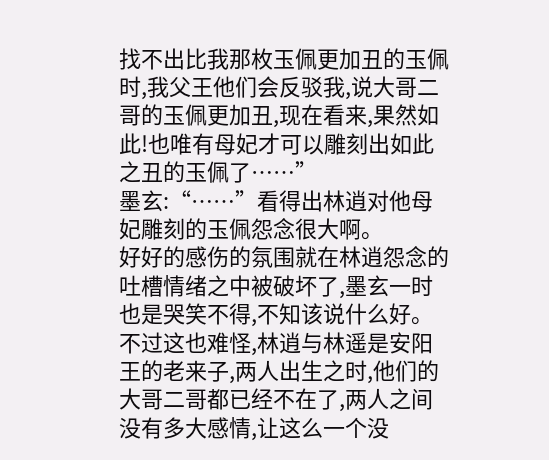找不出比我那枚玉佩更加丑的玉佩时,我父王他们会反驳我,说大哥二哥的玉佩更加丑,现在看来,果然如此!也唯有母妃才可以雕刻出如此之丑的玉佩了……”
墨玄:“……”看得出林逍对他母妃雕刻的玉佩怨念很大啊。
好好的感伤的氛围就在林逍怨念的吐槽情绪之中被破坏了,墨玄一时也是哭笑不得,不知该说什么好。
不过这也难怪,林逍与林遥是安阳王的老来子,两人出生之时,他们的大哥二哥都已经不在了,两人之间没有多大感情,让这么一个没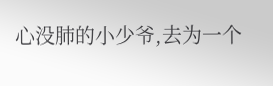心没肺的小少爷,去为一个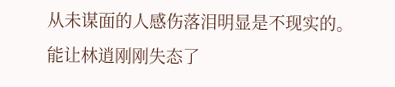从未谋面的人感伤落泪明显是不现实的。
能让林逍刚刚失态了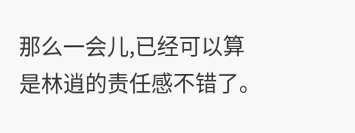那么一会儿,已经可以算是林逍的责任感不错了。